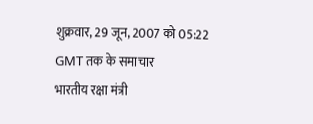शुक्रवार, 29 जून, 2007 को 05:22 GMT तक के समाचार
भारतीय रक्षा मंत्री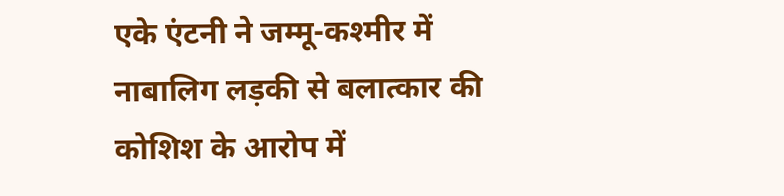एके एंटनी ने जम्मू-कश्मीर में नाबालिग लड़की से बलात्कार की कोशिश के आरोप में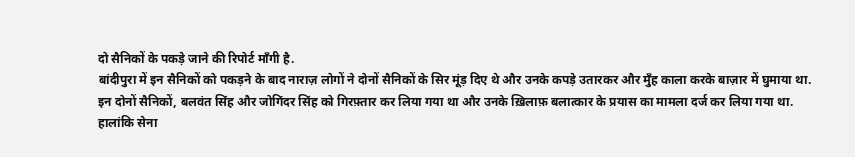दो सैनिकों के पकड़े जाने की रिपोर्ट माँगी है.
बांदीपुरा में इन सैनिकों को पकड़ने के बाद नाराज़ लोगों ने दोनों सैनिकों के सिर मूंड़ दिए थे और उनके कपड़े उतारकर और मुँह काला करके बाज़ार में घुमाया था.
इन दोनों सैनिकों, बलवंत सिंह और जोगिंदर सिंह को गिरफ़्तार कर लिया गया था और उनके ख़िलाफ़ बलात्कार के प्रयास का मामला दर्ज कर लिया गया था.
हालांकि सेना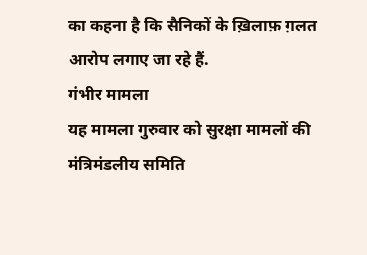का कहना है कि सैनिकों के ख़िलाफ़ ग़लत आरोप लगाए जा रहे हैं.
गंभीर मामला
यह मामला गुरुवार को सुरक्षा मामलों की मंत्रिमंडलीय समिति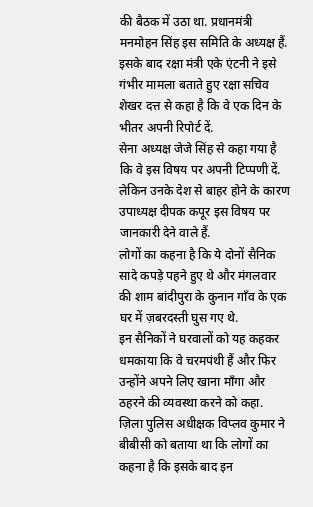की बैठक में उठा था. प्रधानमंत्री मनमोहन सिंह इस समिति के अध्यक्ष हैं.
इसके बाद रक्षा मंत्री एके एंटनी ने इसे गंभीर मामला बताते हुए रक्षा सचिव शेखर दत्त से कहा है कि वे एक दिन के भीतर अपनी रिपोर्ट दें.
सेना अध्यक्ष जेजे सिंह से कहा गया है कि वे इस विषय पर अपनी टिप्पणी दें. लेकिन उनके देश से बाहर होने के कारण उपाध्यक्ष दीपक कपूर इस विषय पर जानकारी देने वाले हैं.
लोगों का कहना है कि ये दोनों सैनिक सादे कपड़े पहने हुए थे और मंगलवार की शाम बांदीपुरा के कुनान गाँव के एक घर में ज़बरदस्ती घुस गए थे.
इन सैनिकों ने घरवालों को यह कहकर धमकाया कि वे चरमपंथी हैं और फिर उन्होंने अपने लिए खाना माँगा और ठहरने की व्यवस्था करने को कहा.
ज़िला पुलिस अधीक्षक विप्लव कुमार ने बीबीसी को बताया था कि लोगों का कहना है कि इसके बाद इन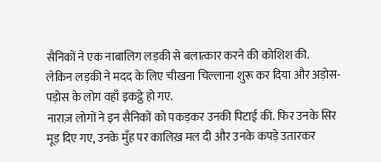सैनिकों ने एक नाबालिग लड़की से बलात्कार करने की कोशिश की.
लेकिन लड़की ने मदद के लिए चीखना चिल्लाना शुरू कर दिया और अड़ोस-पड़ोस के लोग वहाँ इकट्ठे हो गए.
नाराज़ लोगों ने इन सैनिकों को पकड़कर उनकी पिटाई की. फिर उनके सिर मूड़ दिए गए, उनके मुँह पर कालिख़ मल दी और उनके कपड़े उतारकर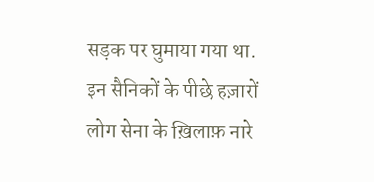सड़क पर घुमाया गया था.
इन सैनिकों के पीछे हज़ारों लोग सेना के ख़िलाफ़ नारे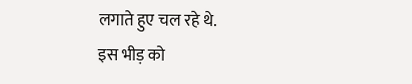लगाते हुए चल रहे थे.
इस भीड़ को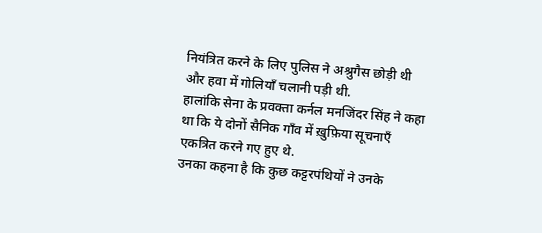नियंत्रित करने के लिए पुलिस ने अश्रुगैस छोड़ी थी और हवा में गोलियाँ चलानी पड़ी थी.
हालांकि सेना के प्रवक्ता कर्नल मनजिंदर सिंह ने कहा था कि ये दोनों सैनिक गाँव में ख़ुफ़िया सूचनाएँ एकत्रित करने गए हुए थे.
उनका कहना है कि कुछ कट्टरपंथियों ने उनके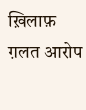ख़िलाफ़ ग़लत आरोप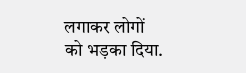लगाकर लोगों को भड़का दिया.